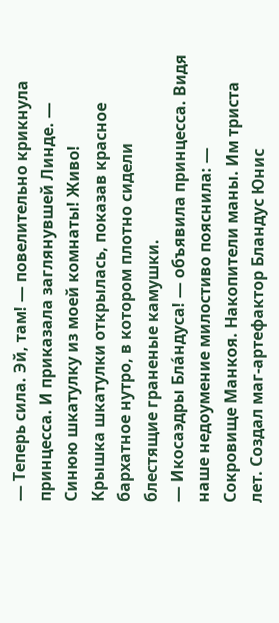— Теперь сила. Эй, там! — повелительно крикнула принцесса. И приказала заглянувшей Линде. — Синюю шкатулку из моей комнаты! Живо!
Крышка шкатулки открылась, показав красное бархатное нутро, в котором плотно сидели блестящие граненые камушки.
— Икосаэдры Бла́ндуса! — объявила принцесса. Видя наше недоумение милостиво пояснила: — Сокровище Манкоя. Накопители маны. Им триста лет. Создал маг-артефактор Бландус Юнис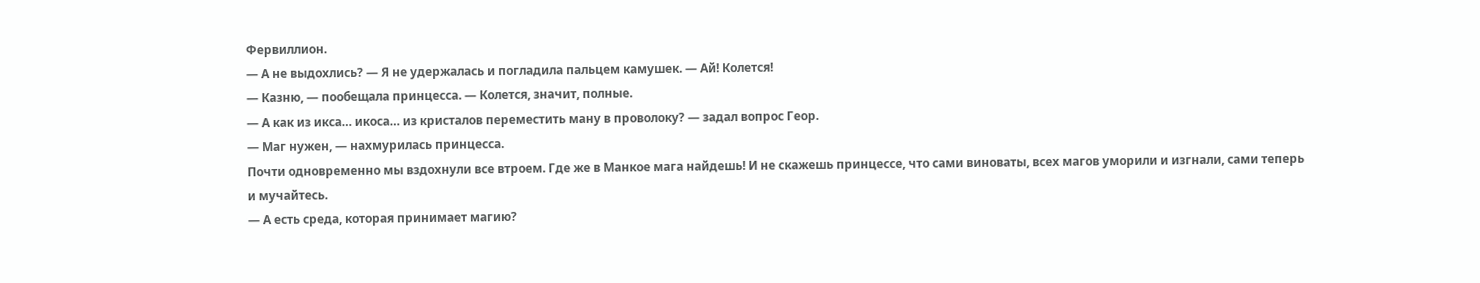Фервиллион.
— А не выдохлись? — Я не удержалась и погладила пальцем камушек. — Ай! Колется!
— Казню, — пообещала принцесса. — Колется, значит, полные.
— А как из икса… икоса… из кристалов переместить ману в проволоку? — задал вопрос Геор.
— Маг нужен, — нахмурилась принцесса.
Почти одновременно мы вздохнули все втроем. Где же в Манкое мага найдешь! И не скажешь принцессе, что сами виноваты, всех магов уморили и изгнали, сами теперь и мучайтесь.
— А есть среда, которая принимает магию?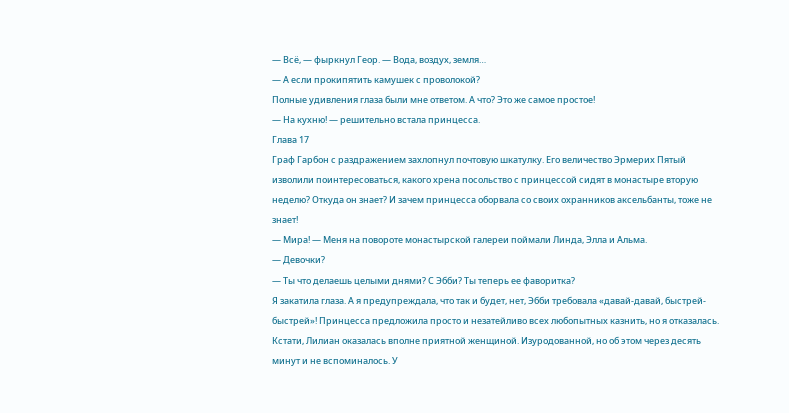— Всё, — фыркнул Геор. — Вода, воздух, земля…
— А если прокипятить камушек с проволокой?
Полные удивления глаза были мне ответом. А что? Это же самое простое!
— На кухню! — решительно встала принцесса.
Глава 17
Граф Гарбон с раздражением захлопнул почтовую шкатулку. Его величество Эрмерих Пятый изволили поинтересоваться, какого хрена посольство с принцессой сидят в монастыре вторую неделю? Откуда он знает? И зачем принцесса оборвала со своих охранников аксельбанты, тоже не знает!
— Мира! — Меня на повороте монастырской галереи поймали Линда, Элла и Альма.
— Девочки?
— Ты что делаешь целыми днями? С Эбби? Ты теперь ее фаворитка?
Я закатила глаза. А я предупреждала, что так и будет, нет, Эбби требовала «давай-давай, быстрей-быстрей»! Принцесса предложила просто и незатейливо всех любопытных казнить, но я отказалась.
Кстати, Лилиан оказалась вполне приятной женщиной. Изуродованной, но об этом через десять минут и не вспоминалось. У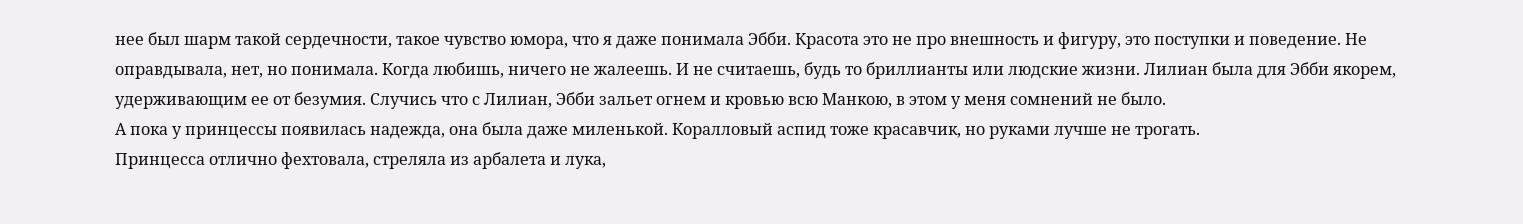нее был шарм такой сердечности, такое чувство юмора, что я даже понимала Эбби. Красота это не про внешность и фигуру, это поступки и поведение. Не оправдывала, нет, но понимала. Когда любишь, ничего не жалеешь. И не считаешь, будь то бриллианты или людские жизни. Лилиан была для Эбби якорем, удерживающим ее от безумия. Случись что с Лилиан, Эбби зальет огнем и кровью всю Манкою, в этом у меня сомнений не было.
А пока у принцессы появилась надежда, она была даже миленькой. Коралловый аспид тоже красавчик, но руками лучше не трогать.
Принцесса отлично фехтовала, стреляла из арбалета и лука,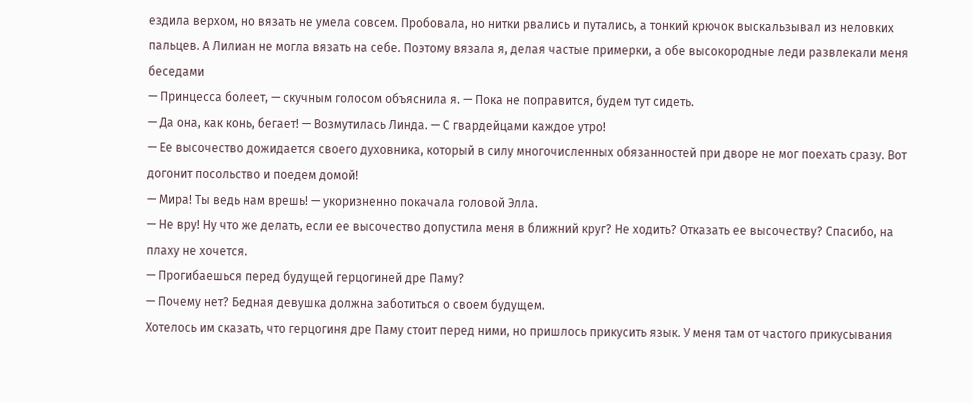ездила верхом, но вязать не умела совсем. Пробовала, но нитки рвались и путались, а тонкий крючок выскальзывал из неловких пальцев. А Лилиан не могла вязать на себе. Поэтому вязала я, делая частые примерки, а обе высокородные леди развлекали меня беседами
— Принцесса болеет, — скучным голосом объяснила я. — Пока не поправится, будем тут сидеть.
— Да она, как конь, бегает! — Возмутилась Линда. — С гвардейцами каждое утро!
— Ее высочество дожидается своего духовника, который в силу многочисленных обязанностей при дворе не мог поехать сразу. Вот догонит посольство и поедем домой!
— Мира! Ты ведь нам врешь! — укоризненно покачала головой Элла.
— Не вру! Ну что же делать, если ее высочество допустила меня в ближний круг? Не ходить? Отказать ее высочеству? Спасибо, на плаху не хочется.
— Прогибаешься перед будущей герцогиней дре Паму?
— Почему нет? Бедная девушка должна заботиться о своем будущем.
Хотелось им сказать, что герцогиня дре Паму стоит перед ними, но пришлось прикусить язык. У меня там от частого прикусывания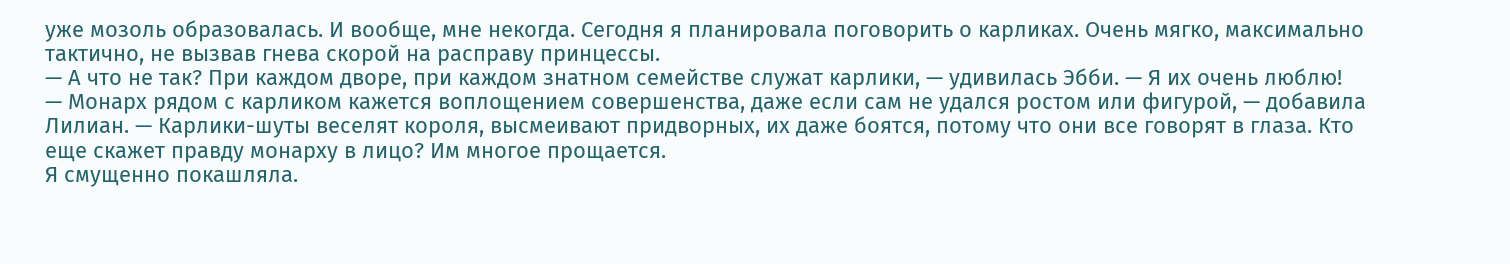уже мозоль образовалась. И вообще, мне некогда. Сегодня я планировала поговорить о карликах. Очень мягко, максимально тактично, не вызвав гнева скорой на расправу принцессы.
— А что не так? При каждом дворе, при каждом знатном семействе служат карлики, — удивилась Эбби. — Я их очень люблю!
— Монарх рядом с карликом кажется воплощением совершенства, даже если сам не удался ростом или фигурой, — добавила Лилиан. — Карлики-шуты веселят короля, высмеивают придворных, их даже боятся, потому что они все говорят в глаза. Кто еще скажет правду монарху в лицо? Им многое прощается.
Я смущенно покашляла.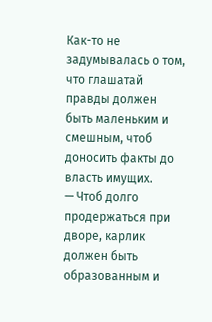Как-то не задумывалась о том, что глашатай правды должен быть маленьким и смешным, чтоб доносить факты до власть имущих.
— Чтоб долго продержаться при дворе, карлик должен быть образованным и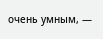очень умным, —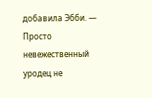добавила Эбби. — Просто невежественный уродец не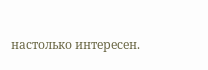настолько интересен.